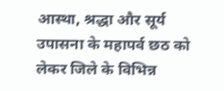आस्था, श्रद्धा और सूर्य उपासना के महापर्व छठ को लेकर जिले के विभिन्न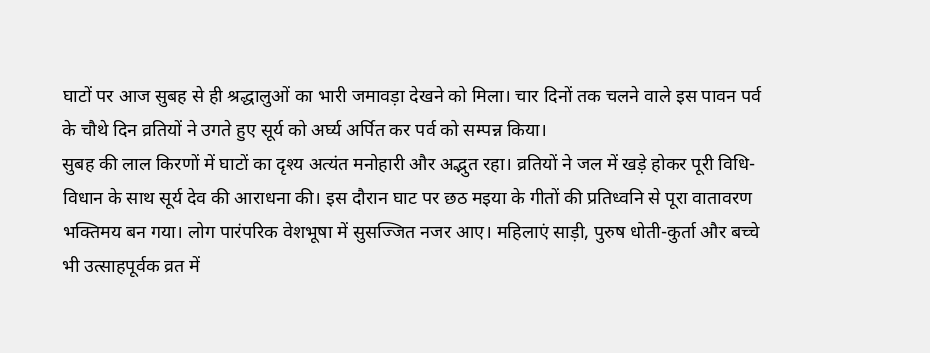घाटों पर आज सुबह से ही श्रद्धालुओं का भारी जमावड़ा देखने को मिला। चार दिनों तक चलने वाले इस पावन पर्व के चौथे दिन व्रतियों ने उगते हुए सूर्य को अर्घ्य अर्पित कर पर्व को सम्पन्न किया।
सुबह की लाल किरणों में घाटों का दृश्य अत्यंत मनोहारी और अद्भुत रहा। व्रतियों ने जल में खड़े होकर पूरी विधि-विधान के साथ सूर्य देव की आराधना की। इस दौरान घाट पर छठ मइया के गीतों की प्रतिध्वनि से पूरा वातावरण भक्तिमय बन गया। लोग पारंपरिक वेशभूषा में सुसज्जित नजर आए। महिलाएं साड़ी, पुरुष धोती-कुर्ता और बच्चे भी उत्साहपूर्वक व्रत में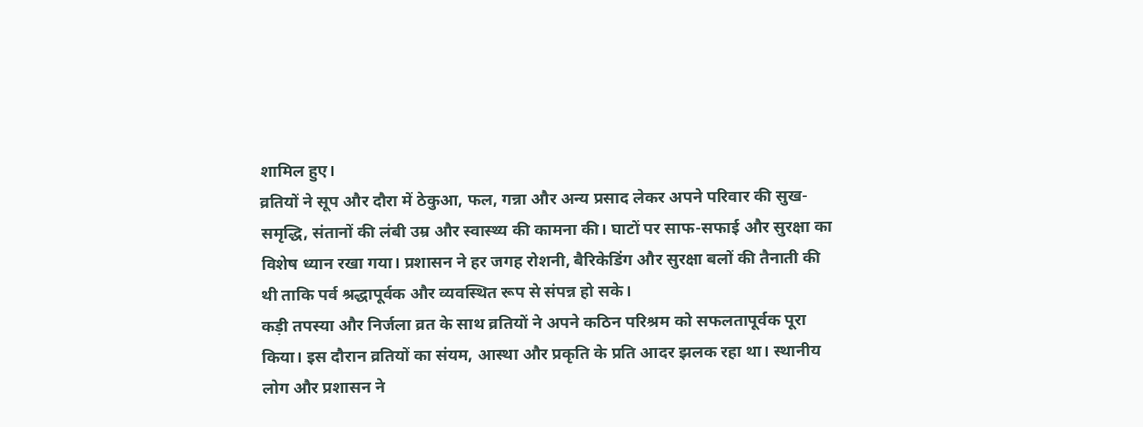शामिल हुए।
व्रतियों ने सूप और दौरा में ठेकुआ, फल, गन्ना और अन्य प्रसाद लेकर अपने परिवार की सुख-समृद्धि, संतानों की लंबी उम्र और स्वास्थ्य की कामना की। घाटों पर साफ-सफाई और सुरक्षा का विशेष ध्यान रखा गया। प्रशासन ने हर जगह रोशनी, बैरिकेडिंग और सुरक्षा बलों की तैनाती की थी ताकि पर्व श्रद्धापूर्वक और व्यवस्थित रूप से संपन्न हो सके।
कड़ी तपस्या और निर्जला व्रत के साथ व्रतियों ने अपने कठिन परिश्रम को सफलतापूर्वक पूरा किया। इस दौरान व्रतियों का संयम, आस्था और प्रकृति के प्रति आदर झलक रहा था। स्थानीय लोग और प्रशासन ने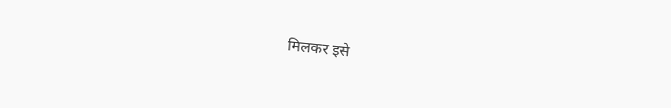मिलकर इसे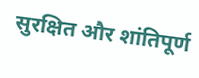सुरक्षित और शांतिपूर्ण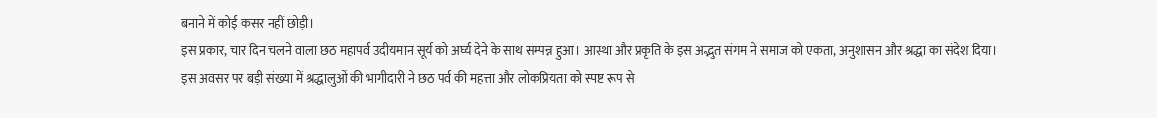बनाने में कोई कसर नहीं छोड़ी।
इस प्रकार, चार दिन चलने वाला छठ महापर्व उदीयमान सूर्य को अर्घ्य देने के साथ सम्पन्न हुआ। आस्था और प्रकृति के इस अद्भुत संगम ने समाज को एकता, अनुशासन और श्रद्धा का संदेश दिया। इस अवसर पर बड़ी संख्या में श्रद्धालुओं की भागीदारी ने छठ पर्व की महत्ता और लोकप्रियता को स्पष्ट रूप से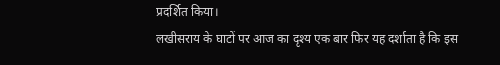प्रदर्शित किया।
लखीसराय के घाटों पर आज का दृश्य एक बार फिर यह दर्शाता है कि इस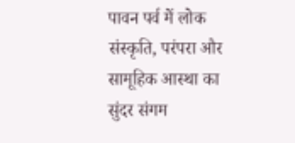पावन पर्व में लोक संस्कृति, परंपरा और सामूहिक आस्था का सुंदर संगम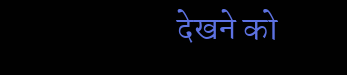देखने को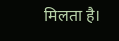मिलता है।